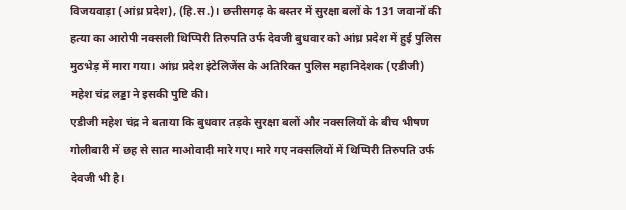विजयवाड़ा (आंध्र प्रदेश), (हि.स.)। छत्तीसगढ़ के बस्तर में सुरक्षा बलों के 131 जवानों की हत्या का आरोपी नक्सली थिप्पिरी तिरुपति उर्फ देवजी बुधवार को आंध्र प्रदेश में हुई पुलिस मुठभेड़ में मारा गया। आंध्र प्रदेश इंटेलिजेंस के अतिरिक्त पुलिस महानिदेशक (एडीजी) महेश चंद्र लड्डा ने इसकी पुष्टि की।
एडीजी महेश चंद्र ने बताया कि बुधवार तड़के सुरक्षा बलों और नक्सलियों के बीच भीषण गोलीबारी में छह से सात माओवादी मारे गए। मारे गए नक्सलियों में थिप्पिरी तिरुपति उर्फ देवजी भी है।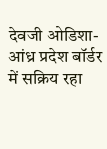देवजी ओडिशा-आंध्र प्रदेश बॉर्डर में सक्रिय रहा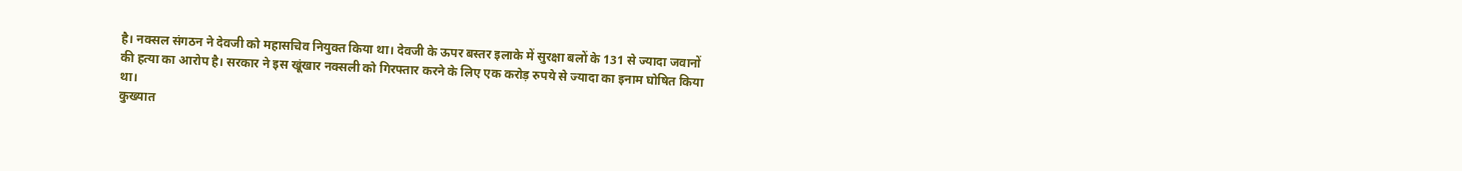है। नक्सल संगठन ने देवजी को महासचिव नियुक्त किया था। देवजी के ऊपर बस्तर इलाके में सुरक्षा बलों के 131 से ज्यादा जवानों की हत्या का आरोप है। सरकार ने इस खूंखार नक्सली को गिरफ्तार करने के लिए एक करोड़ रुपये से ज्यादा का इनाम घोषित किया था।
कुख्यात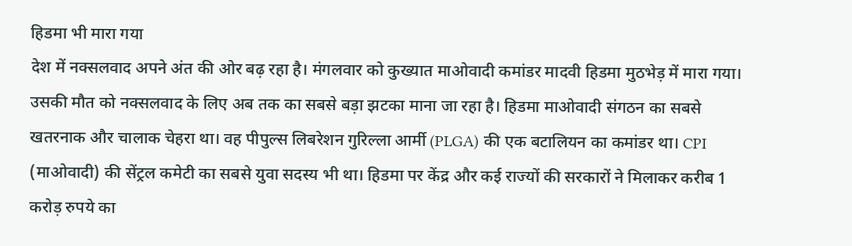हिडमा भी मारा गया
देश में नक्सलवाद अपने अंत की ओर बढ़ रहा है। मंगलवार को कुख्यात माओवादी कमांडर मादवी हिडमा मुठभेड़ में मारा गया। उसकी मौत को नक्सलवाद के लिए अब तक का सबसे बड़ा झटका माना जा रहा है। हिडमा माओवादी संगठन का सबसे खतरनाक और चालाक चेहरा था। वह पीपुल्स लिबरेशन गुरिल्ला आर्मी (PLGA) की एक बटालियन का कमांडर था। CPI (माओवादी) की सेंट्रल कमेटी का सबसे युवा सदस्य भी था। हिडमा पर केंद्र और कई राज्यों की सरकारों ने मिलाकर करीब 1 करोड़ रुपये का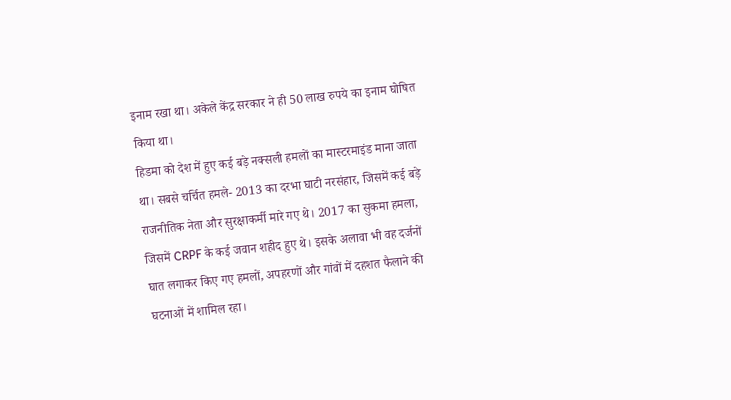इनाम रखा था। अकेले केंद्र सरकार ने ही 50 लाख रुपये का इनाम घोषित किया था।
हिडमा को देश में हुए कई बड़े नक्सली हमलों का मास्टरमाइंड माना जाता था। सबसे चर्चित हमले- 2013 का दरभा घाटी नरसंहार, जिसमें कई बड़े राजनीतिक नेता और सुरक्षाकर्मी मारे गए थे। 2017 का सुकमा हमला, जिसमें CRPF के कई जवान शहीद हुए थे। इसके अलावा भी वह दर्जनों घात लगाकर किए गए हमलों, अपहरणों और गांवों में दहशत फैलाने की घटनाओं में शामिल रहा।